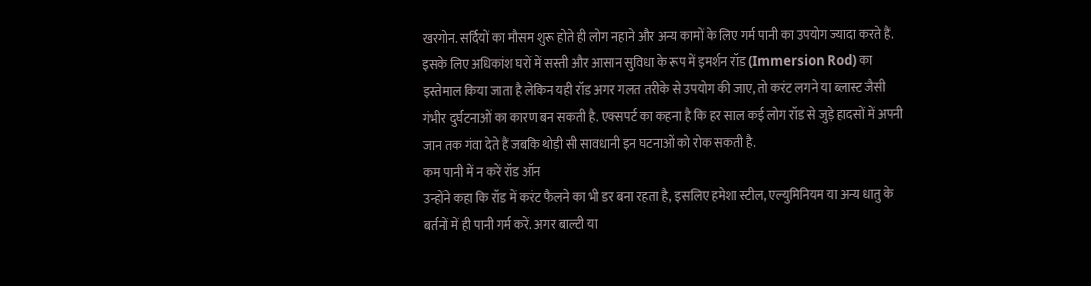खरगोन. सर्दियों का मौसम शुरू होते ही लोग नहाने और अन्य कामों के लिए गर्म पानी का उपयोग ज्यादा करते हैं. इसके लिए अधिकांश घरों में सस्ती और आसान सुविधा के रूप में इमर्शन रॉड (Immersion Rod) का इस्तेमाल किया जाता है लेकिन यही रॉड अगर गलत तरीके से उपयोग की जाए, तो करंट लगने या ब्लास्ट जैसी गंभीर दुर्घटनाओं का कारण बन सकती है. एक्सपर्ट का कहना है कि हर साल कई लोग रॉड से जुड़े हादसों में अपनी जान तक गंवा देते हैं जबकि थोड़ी सी सावधानी इन घटनाओं को रोक सकती है.
कम पानी में न करें रॉड ऑन
उन्होंने कहा कि रॉड में करंट फैलने का भी डर बना रहता है, इसलिए हमेशा स्टील, एल्युमिनियम या अन्य धातु के बर्तनों में ही पानी गर्म करें. अगर बाल्टी या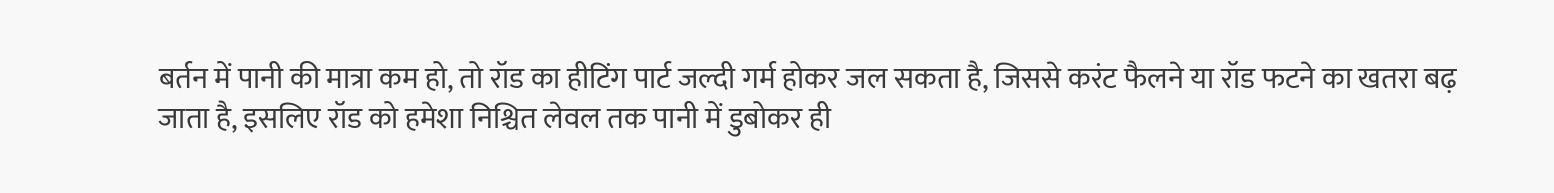बर्तन में पानी की मात्रा कम हो, तो रॉड का हीटिंग पार्ट जल्दी गर्म होकर जल सकता है, जिससे करंट फैलने या रॉड फटने का खतरा बढ़ जाता है, इसलिए रॉड को हमेशा निश्चित लेवल तक पानी में डुबोकर ही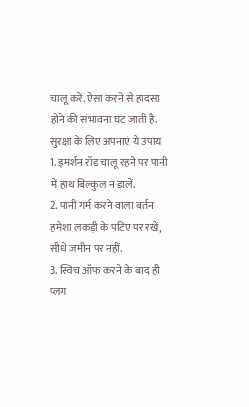चालू करें. ऐसा करने से हादसा होने की संभावना घट जाती है.
सुरक्षा के लिए अपनाएं ये उपाय
1. इमर्शन रॉड चालू रहने पर पानी में हाथ बिल्कुल न डालें.
2. पानी गर्म करने वाला बर्तन हमेशा लकड़ी के पटिए पर रखें, सीधे जमीन पर नहीं.
3. स्विच ऑफ करने के बाद ही प्लग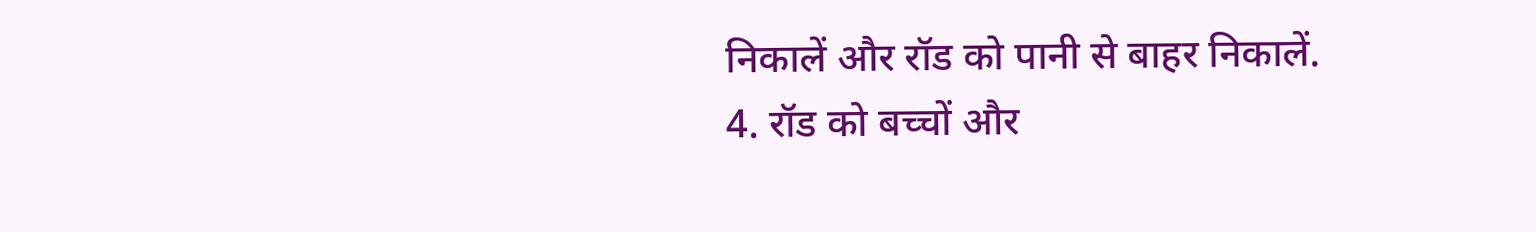निकालें और रॉड को पानी से बाहर निकालें.
4. रॉड को बच्चों और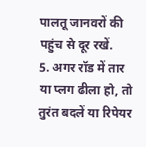पालतू जानवरों की पहुंच से दूर रखें.
5. अगर रॉड में तार या प्लग ढीला हो, तो तुरंत बदलें या रिपेयर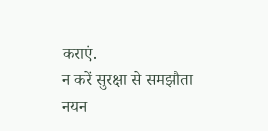कराएं.
न करें सुरक्षा से समझौता
नयन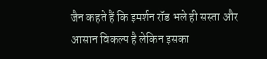जैन कहते हैं कि इमर्शन रॉड भले ही सस्ता और आसान विकल्प है लेकिन इसका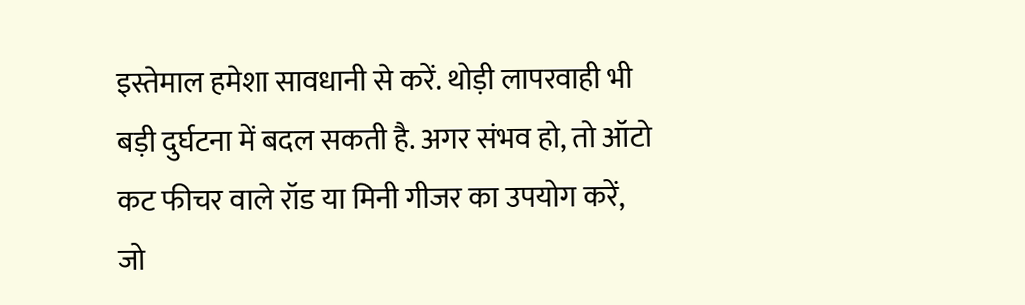इस्तेमाल हमेशा सावधानी से करें. थोड़ी लापरवाही भी बड़ी दुर्घटना में बदल सकती है. अगर संभव हो, तो ऑटो कट फीचर वाले रॉड या मिनी गीजर का उपयोग करें, जो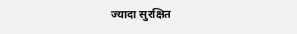ज्यादा सुरक्षित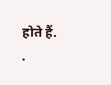होते हैं.
.